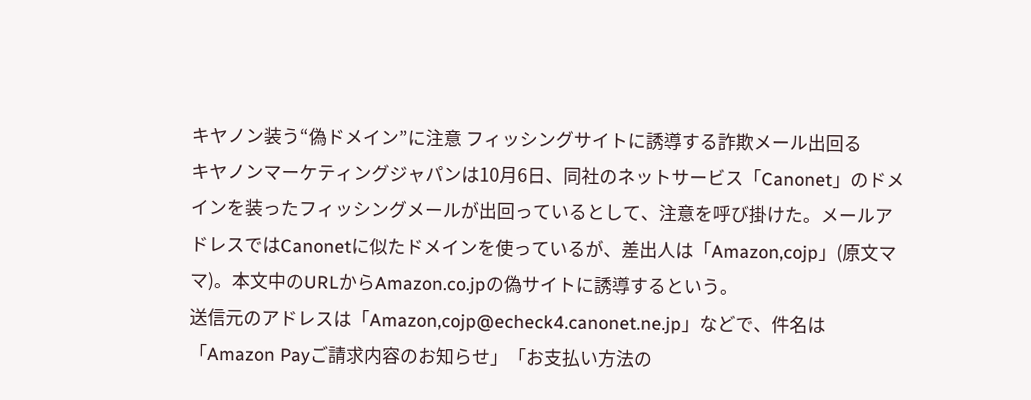キヤノン装う“偽ドメイン”に注意 フィッシングサイトに誘導する詐欺メール出回る
キヤノンマーケティングジャパンは10月6日、同社のネットサービス「Canonet」のドメインを装ったフィッシングメールが出回っているとして、注意を呼び掛けた。メールアドレスではCanonetに似たドメインを使っているが、差出人は「Amazon,cojp」(原文ママ)。本文中のURLからAmazon.co.jpの偽サイトに誘導するという。
送信元のアドレスは「Amazon,cojp@echeck4.canonet.ne.jp」などで、件名は「Amazon Payご請求内容のお知らせ」「お支払い方法の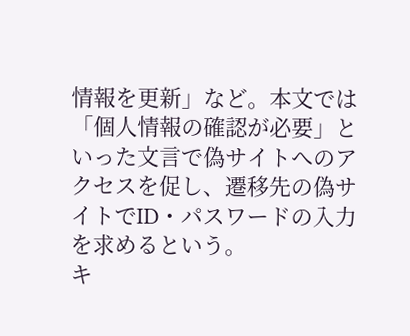情報を更新」など。本文では「個人情報の確認が必要」といった文言で偽サイトへのアクセスを促し、遷移先の偽サイトでID・パスワードの入力を求めるという。
キ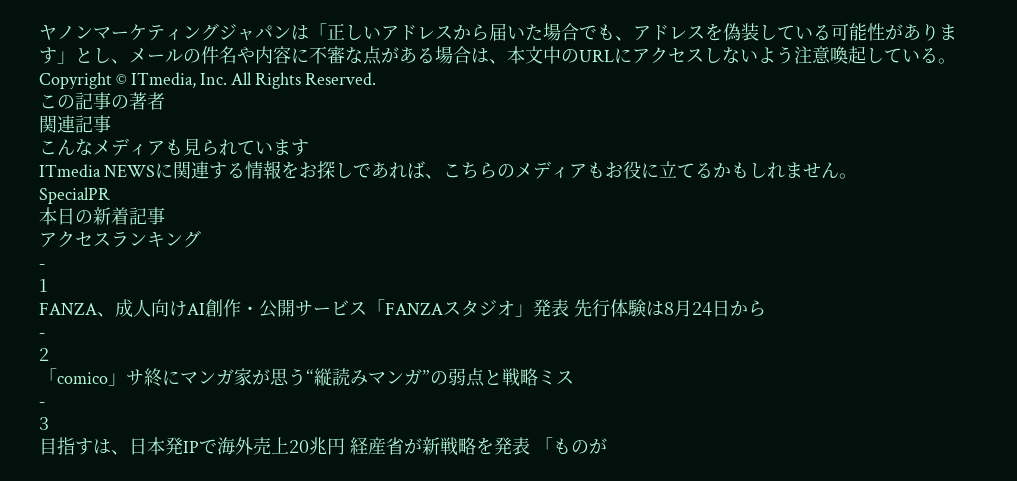ヤノンマーケティングジャパンは「正しいアドレスから届いた場合でも、アドレスを偽装している可能性があります」とし、メールの件名や内容に不審な点がある場合は、本文中のURLにアクセスしないよう注意喚起している。
Copyright © ITmedia, Inc. All Rights Reserved.
この記事の著者
関連記事
こんなメディアも見られています
ITmedia NEWSに関連する情報をお探しであれば、こちらのメディアもお役に立てるかもしれません。
SpecialPR
本日の新着記事
アクセスランキング
-
1
FANZA、成人向けAI創作・公開サービス「FANZAスタジオ」発表 先行体験は8月24日から
-
2
「comico」サ終にマンガ家が思う“縦読みマンガ”の弱点と戦略ミス
-
3
目指すは、日本発IPで海外売上20兆円 経産省が新戦略を発表 「ものが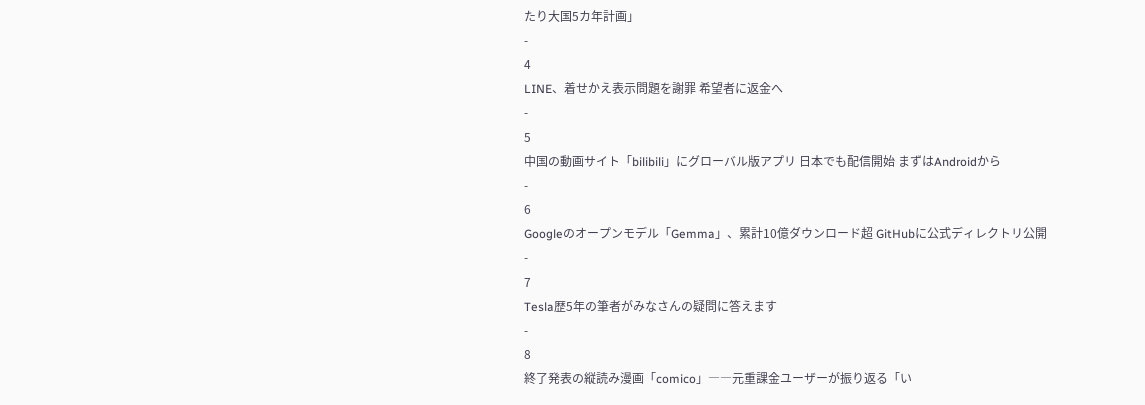たり大国5カ年計画」
-
4
LINE、着せかえ表示問題を謝罪 希望者に返金へ
-
5
中国の動画サイト「bilibili」にグローバル版アプリ 日本でも配信開始 まずはAndroidから
-
6
Googleのオープンモデル「Gemma」、累計10億ダウンロード超 GitHubに公式ディレクトリ公開
-
7
Tesla歴5年の筆者がみなさんの疑問に答えます
-
8
終了発表の縦読み漫画「comico」――元重課金ユーザーが振り返る「い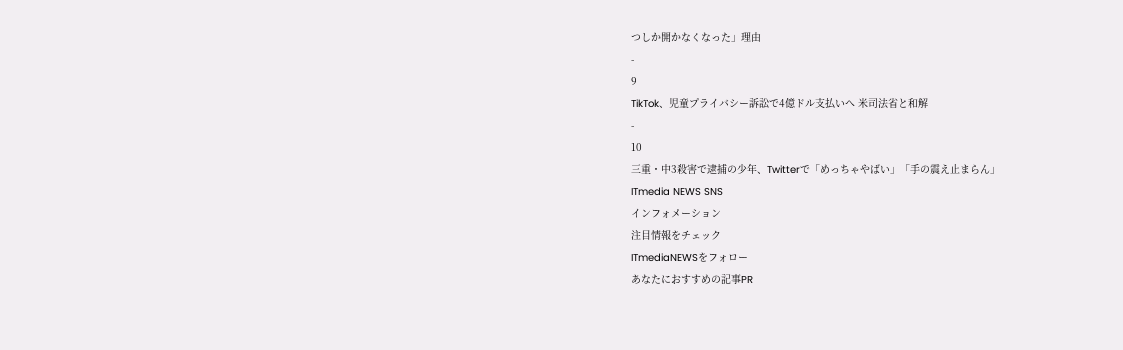つしか開かなくなった」理由
-
9
TikTok、児童プライバシー訴訟で4億ドル支払いへ 米司法省と和解
-
10
三重・中3殺害で逮捕の少年、Twitterで「めっちゃやばい」「手の震え止まらん」
ITmedia NEWS SNS
インフォメーション
注目情報をチェック
ITmediaNEWSをフォロー
あなたにおすすめの記事PR